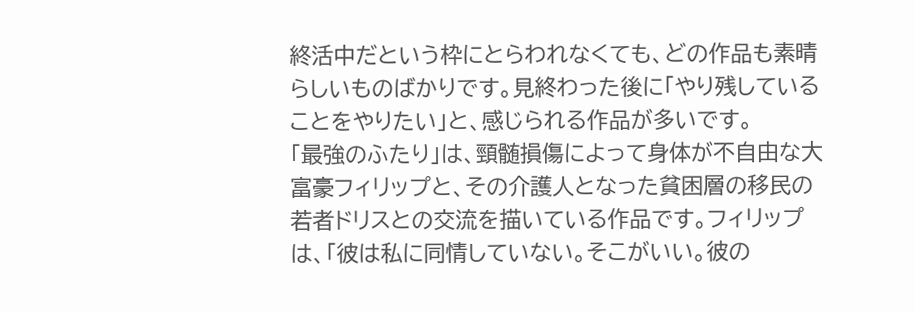終活中だという枠にとらわれなくても、どの作品も素晴らしいものばかりです。見終わった後に「やり残していることをやりたい」と、感じられる作品が多いです。
「最強のふたり」は、頸髄損傷によって身体が不自由な大富豪フィリップと、その介護人となった貧困層の移民の若者ドリスとの交流を描いている作品です。フィリップは、「彼は私に同情していない。そこがいい。彼の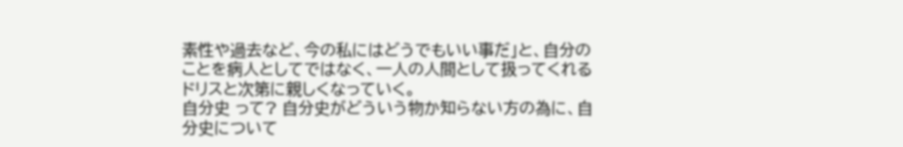素性や過去など、今の私にはどうでもいい事だ」と、自分のことを病人としてではなく、一人の人間として扱ってくれるドリスと次第に親しくなっていく。
自分史 って? 自分史がどういう物か知らない方の為に、自分史について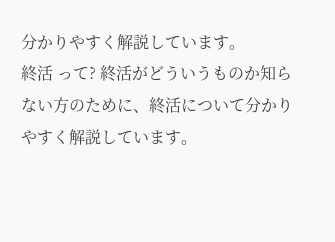分かりやすく解説しています。
終活 って? 終活がどういうものか知らない方のために、終活について分かりやすく解説しています。